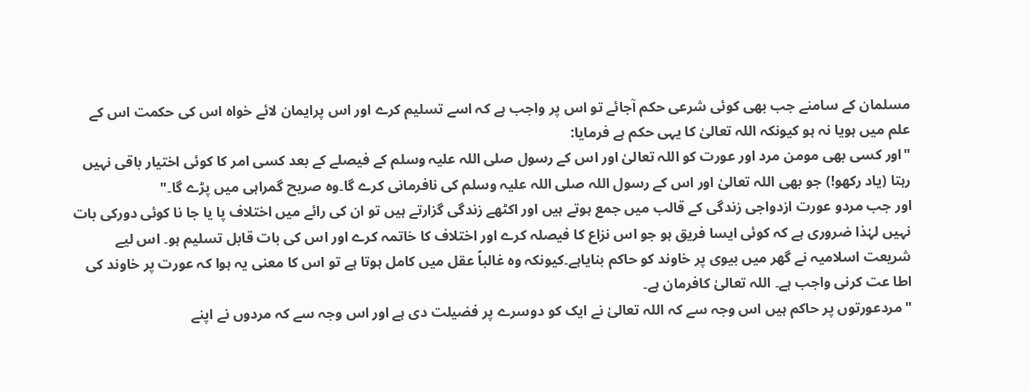مسلمان کے سامنے جب بھی کوئی شرعی حکم آجائے تو اس پر واجب ہے کہ اسے تسلیم کرے اور اس پرایمان لائے خواہ اس کی حکمت اس کے علم میں ہویا نہ ہو کیونکہ اللہ تعالیٰ کا یہی حکم ہے فرمایا:
"اور کسی بھی مومن مرد اور عورت کو اللہ تعالیٰ اور اس کے رسول صلی اللہ علیہ وسلم کے فیصلے کے بعد کسی امر کا کوئی اختیار باقی نہیں رہتا (یاد رکھو!) جو بھی اللہ تعالیٰ اور اس کے رسول اللہ صلی اللہ علیہ وسلم کی نافرمانی کرے گا۔وہ صریح گمراہی میں پڑے گا۔"
اور جب مردو عورت ازدواجی زندگی کے قالب میں جمع ہوتے ہیں اور اکٹھے زندگی گزارتے ہیں تو ان کی رائے میں اختلاف پا یا جا نا کوئی دورکی بات نہیں لہٰذا ضروری ہے کہ کوئی ایسا فریق ہو جو اس نزاع کا فیصلہ کرے اور اختلاف کا خاتمہ کرے اور اس کی بات قابل تسلیم ہو۔ اس لیے شریعت اسلامیہ نے گھر میں بیوی پر خاوند کو حاکم بنایاہے۔کیونکہ وہ غالباً عقل میں کامل ہوتا ہے تو اس کا معنی یہ ہوا کہ عورت پر خاوند کی اطا عت کرنی واجب ہے۔ اللہ تعالیٰ کافرمان ہے۔
"مردعورتوں پر حاکم ہیں اس وجہ سے کہ اللہ تعالیٰ نے ایک کو دوسرے پر فضیلت دی ہے اور اس وجہ سے کہ مردوں نے اپنے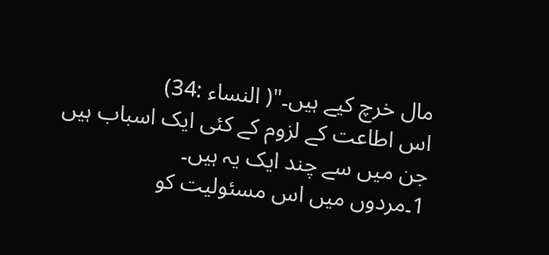مال خرچ کیے ہیں۔"( النساء :34)
اس اطاعت کے لزوم کے کئی ایک اسباب ہیں جن میں سے چند ایک یہ ہیں۔
1۔مردوں میں اس مسئولیت کو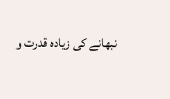نبھانے کی زیادہ قدرت و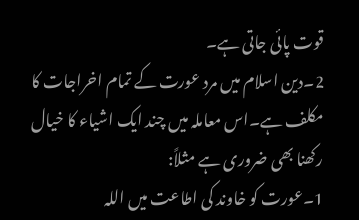قوت پائی جاتی ہے۔
2۔دین اسلام میں مرد عورت کے تمام اخراجات کا مکلف ہے۔اس معاملہ میں چند ایک اشیاء کا خیال رکھنا بھی ضروری ہے مثلاً:
1۔عورت کو خاوند کی اطاعت میں اللہ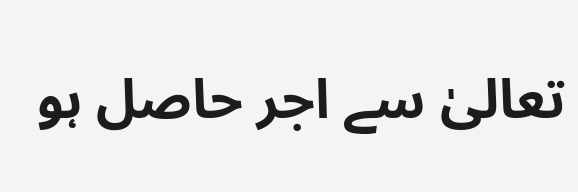تعالیٰ سے اجر حاصل ہو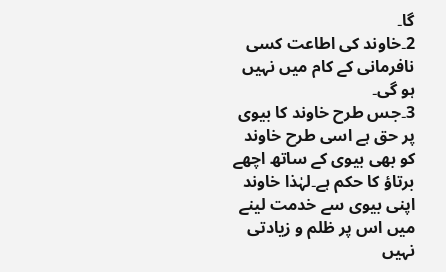گا۔
2۔خاوند کی اطاعت کسی نافرمانی کے کام میں نہیں ہو گی۔
3۔جس طرح خاوند کا بیوی پر حق ہے اسی طرح خاوند کو بھی بیوی کے ساتھ اچھے برتاؤ کا حکم ہے۔لہٰذا خاوند اپنی بیوی سے خدمت لینے میں اس پر ظلم و زیادتی نہیں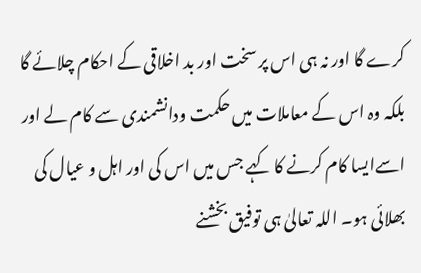کرے گا اور نہ ہی اس پر سخت اور بد اخلاقی کے احکام چلائے گا بلکہ وہ اس کے معاملات میں حکمت ودانشمندی سے کام لے اور اسےایسا کام کرنے کا کہے جس میں اس کی اور اہل و عیال کی بھلائی ہو۔ اللہ تعالیٰ ہی توفیق بخشنے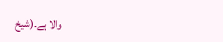والا ہے۔(شیخ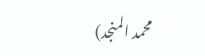محمد المنجد)